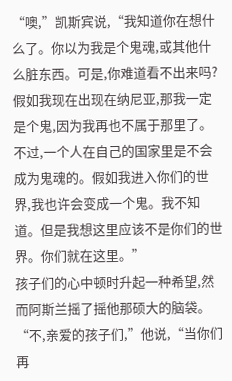“噢,”凯斯宾说,“我知道你在想什么了。你以为我是个鬼魂,或其他什么脏东西。可是,你难道看不出来吗?假如我现在出现在纳尼亚,那我一定是个鬼,因为我再也不属于那里了。不过,一个人在自己的国家里是不会成为鬼魂的。假如我进入你们的世界,我也许会变成一个鬼。我不知道。但是我想这里应该不是你们的世界。你们就在这里。”
孩子们的心中顿时升起一种希望,然而阿斯兰摇了摇他那硕大的脑袋。“不,亲爱的孩子们,”他说,“当你们再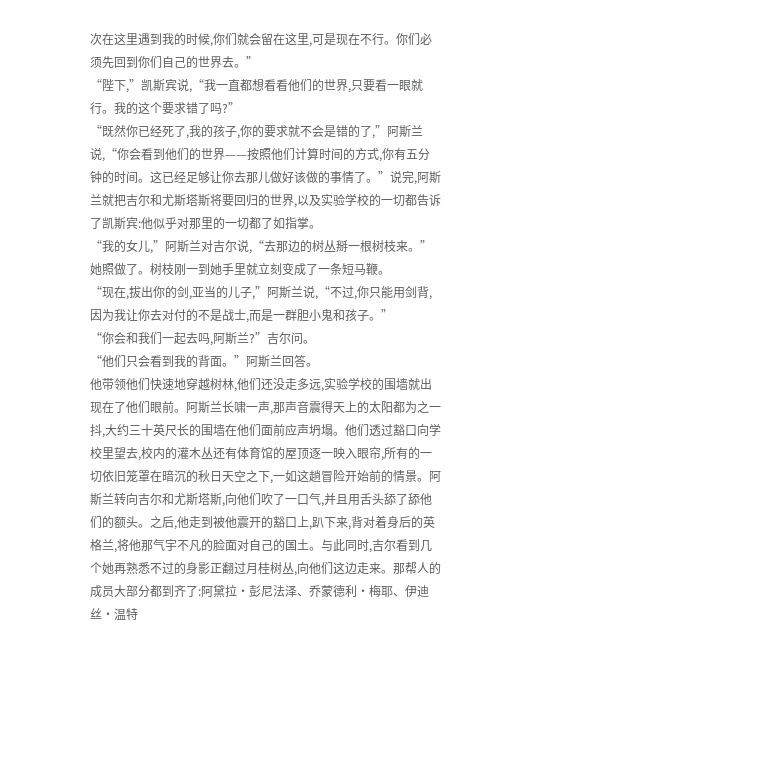次在这里遇到我的时候,你们就会留在这里,可是现在不行。你们必须先回到你们自己的世界去。”
“陛下,”凯斯宾说,“我一直都想看看他们的世界,只要看一眼就行。我的这个要求错了吗?”
“既然你已经死了,我的孩子,你的要求就不会是错的了,”阿斯兰说,“你会看到他们的世界——按照他们计算时间的方式,你有五分钟的时间。这已经足够让你去那儿做好该做的事情了。”说完,阿斯兰就把吉尔和尤斯塔斯将要回归的世界,以及实验学校的一切都告诉了凯斯宾:他似乎对那里的一切都了如指掌。
“我的女儿,”阿斯兰对吉尔说,“去那边的树丛掰一根树枝来。”她照做了。树枝刚一到她手里就立刻变成了一条短马鞭。
“现在,拔出你的剑,亚当的儿子,”阿斯兰说,“不过,你只能用剑背,因为我让你去对付的不是战士,而是一群胆小鬼和孩子。”
“你会和我们一起去吗,阿斯兰?”吉尔问。
“他们只会看到我的背面。”阿斯兰回答。
他带领他们快速地穿越树林,他们还没走多远,实验学校的围墙就出现在了他们眼前。阿斯兰长啸一声,那声音震得天上的太阳都为之一抖,大约三十英尺长的围墙在他们面前应声坍塌。他们透过豁口向学校里望去,校内的灌木丛还有体育馆的屋顶逐一映入眼帘,所有的一切依旧笼罩在暗沉的秋日天空之下,一如这趟冒险开始前的情景。阿斯兰转向吉尔和尤斯塔斯,向他们吹了一口气,并且用舌头舔了舔他们的额头。之后,他走到被他震开的豁口上,趴下来,背对着身后的英格兰,将他那气宇不凡的脸面对自己的国土。与此同时,吉尔看到几个她再熟悉不过的身影正翻过月桂树丛,向他们这边走来。那帮人的成员大部分都到齐了:阿黛拉·彭尼法泽、乔蒙德利·梅耶、伊迪丝·温特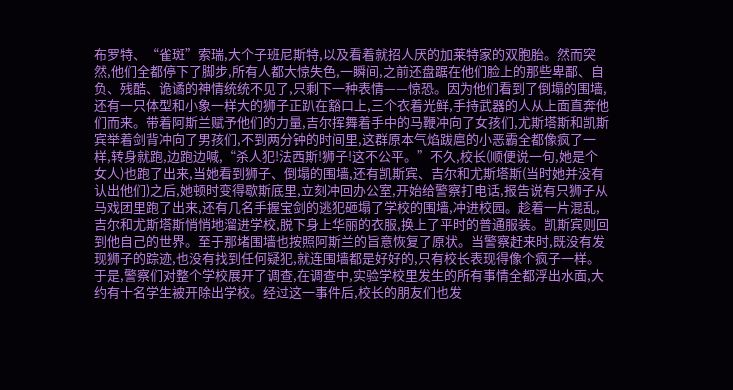布罗特、“雀斑”索瑞,大个子班尼斯特,以及看着就招人厌的加莱特家的双胞胎。然而突然,他们全都停下了脚步,所有人都大惊失色,一瞬间,之前还盘踞在他们脸上的那些卑鄙、自负、残酷、诡谲的神情统统不见了,只剩下一种表情——惊恐。因为他们看到了倒塌的围墙,还有一只体型和小象一样大的狮子正趴在豁口上,三个衣着光鲜,手持武器的人从上面直奔他们而来。带着阿斯兰赋予他们的力量,吉尔挥舞着手中的马鞭冲向了女孩们,尤斯塔斯和凯斯宾举着剑背冲向了男孩们,不到两分钟的时间里,这群原本气焰跋扈的小恶霸全都像疯了一样,转身就跑,边跑边喊,“杀人犯!法西斯!狮子!这不公平。”不久,校长(顺便说一句,她是个女人)也跑了出来,当她看到狮子、倒塌的围墙,还有凯斯宾、吉尔和尤斯塔斯(当时她并没有认出他们)之后,她顿时变得歇斯底里,立刻冲回办公室,开始给警察打电话,报告说有只狮子从马戏团里跑了出来,还有几名手握宝剑的逃犯砸塌了学校的围墙,冲进校园。趁着一片混乱,吉尔和尤斯塔斯悄悄地溜进学校,脱下身上华丽的衣服,换上了平时的普通服装。凯斯宾则回到他自己的世界。至于那堵围墙也按照阿斯兰的旨意恢复了原状。当警察赶来时,既没有发现狮子的踪迹,也没有找到任何疑犯,就连围墙都是好好的,只有校长表现得像个疯子一样。于是,警察们对整个学校展开了调查,在调查中,实验学校里发生的所有事情全都浮出水面,大约有十名学生被开除出学校。经过这一事件后,校长的朋友们也发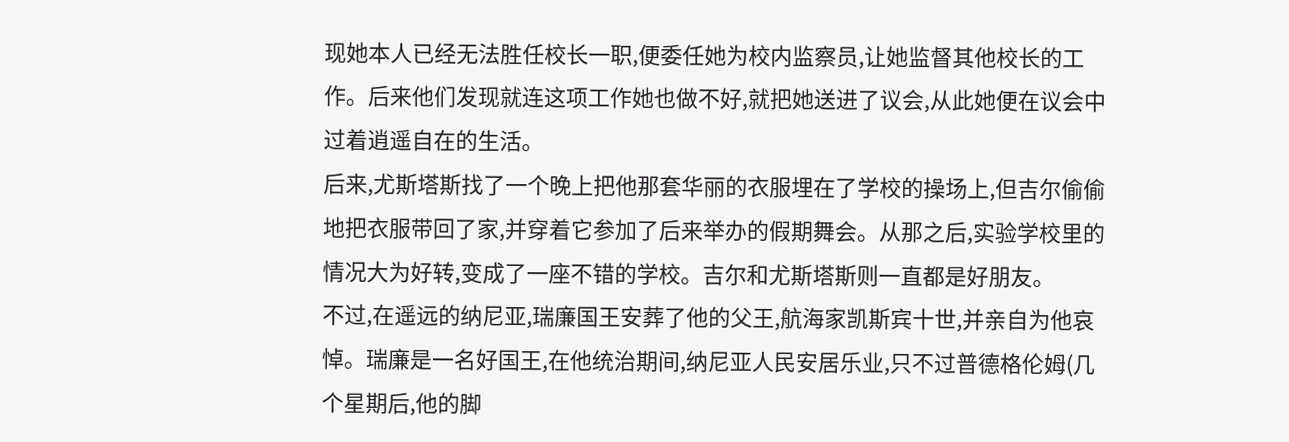现她本人已经无法胜任校长一职,便委任她为校内监察员,让她监督其他校长的工作。后来他们发现就连这项工作她也做不好,就把她送进了议会,从此她便在议会中过着逍遥自在的生活。
后来,尤斯塔斯找了一个晚上把他那套华丽的衣服埋在了学校的操场上,但吉尔偷偷地把衣服带回了家,并穿着它参加了后来举办的假期舞会。从那之后,实验学校里的情况大为好转,变成了一座不错的学校。吉尔和尤斯塔斯则一直都是好朋友。
不过,在遥远的纳尼亚,瑞廉国王安葬了他的父王,航海家凯斯宾十世,并亲自为他哀悼。瑞廉是一名好国王,在他统治期间,纳尼亚人民安居乐业,只不过普德格伦姆(几个星期后,他的脚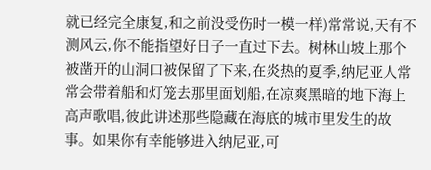就已经完全康复,和之前没受伤时一模一样)常常说,天有不测风云,你不能指望好日子一直过下去。树林山坡上那个被凿开的山洞口被保留了下来,在炎热的夏季,纳尼亚人常常会带着船和灯笼去那里面划船,在凉爽黑暗的地下海上高声歌唱,彼此讲述那些隐藏在海底的城市里发生的故事。如果你有幸能够进入纳尼亚,可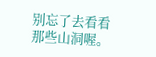别忘了去看看那些山洞喔。